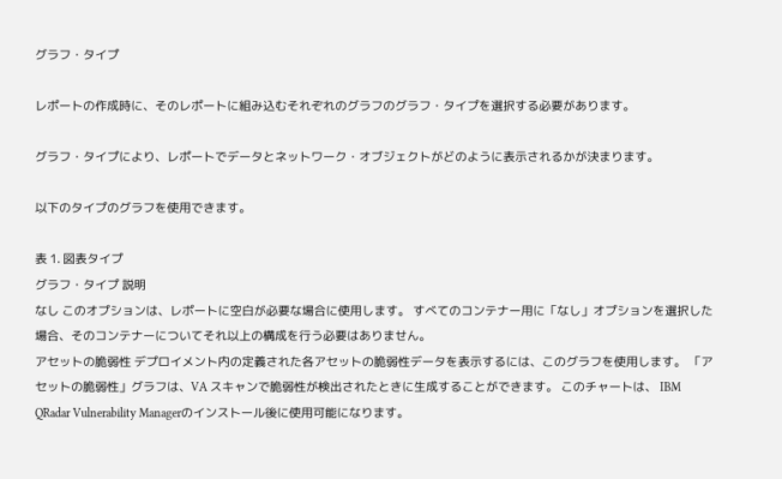グラフ・タイプ

レポートの作成時に、そのレポートに組み込むそれぞれのグラフのグラフ・タイプを選択する必要があります。

グラフ・タイプにより、レポートでデータとネットワーク・オブジェクトがどのように表示されるかが決まります。

以下のタイプのグラフを使用できます。

表 1. 図表タイプ
グラフ・タイプ 説明
なし このオプションは、レポートに空白が必要な場合に使用します。 すべてのコンテナー用に「なし」オプションを選択した場合、そのコンテナーについてそれ以上の構成を行う必要はありません。
アセットの脆弱性 デプロイメント内の定義された各アセットの脆弱性データを表示するには、このグラフを使用します。 「アセットの脆弱性」グラフは、VA スキャンで脆弱性が検出されたときに生成することができます。 このチャートは、 IBM QRadar Vulnerability Managerのインストール後に使用可能になります。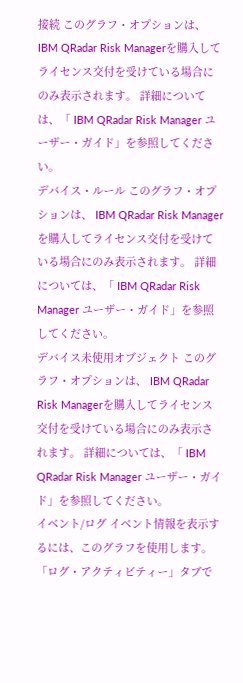接続 このグラフ・オプションは、 IBM QRadar Risk Managerを購入してライセンス交付を受けている場合にのみ表示されます。 詳細については、「 IBM QRadar Risk Manager ユーザー・ガイド」を参照してください。
デバイス・ルール このグラフ・オプションは、 IBM QRadar Risk Managerを購入してライセンス交付を受けている場合にのみ表示されます。 詳細については、「 IBM QRadar Risk Manager ユーザー・ガイド」を参照してください。
デバイス未使用オブジェクト このグラフ・オプションは、 IBM QRadar Risk Managerを購入してライセンス交付を受けている場合にのみ表示されます。 詳細については、「 IBM QRadar Risk Manager ユーザー・ガイド」を参照してください。
イベント/ログ イベント情報を表示するには、このグラフを使用します。 「ログ・アクティビティー」タブで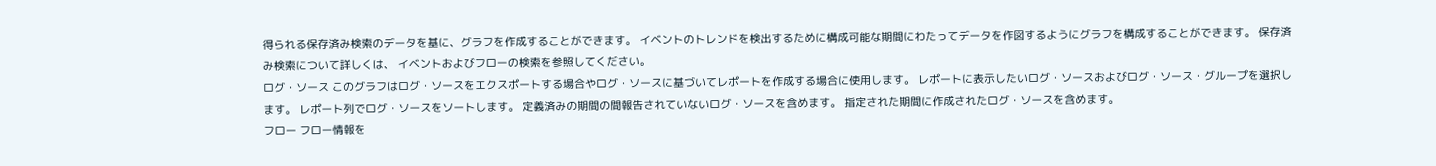得られる保存済み検索のデータを基に、グラフを作成することができます。 イベントのトレンドを検出するために構成可能な期間にわたってデータを作図するようにグラフを構成することができます。 保存済み検索について詳しくは、 イベントおよびフローの検索を参照してください。
ログ・ソース このグラフはログ・ソースをエクスポートする場合やログ・ソースに基づいてレポートを作成する場合に使用します。 レポートに表示したいログ・ソースおよびログ・ソース・グループを選択します。 レポート列でログ・ソースをソートします。 定義済みの期間の間報告されていないログ・ソースを含めます。 指定された期間に作成されたログ・ソースを含めます。
フロー フロー情報を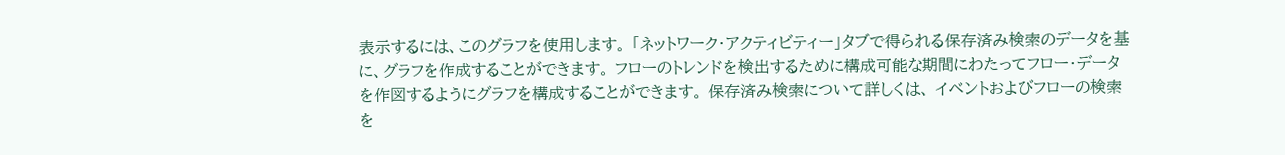表示するには、このグラフを使用します。 「ネットワーク・アクティビティー」タブで得られる保存済み検索のデータを基に、グラフを作成することができます。 フローのトレンドを検出するために構成可能な期間にわたってフロー・データを作図するようにグラフを構成することができます。 保存済み検索について詳しくは、 イベントおよびフローの検索を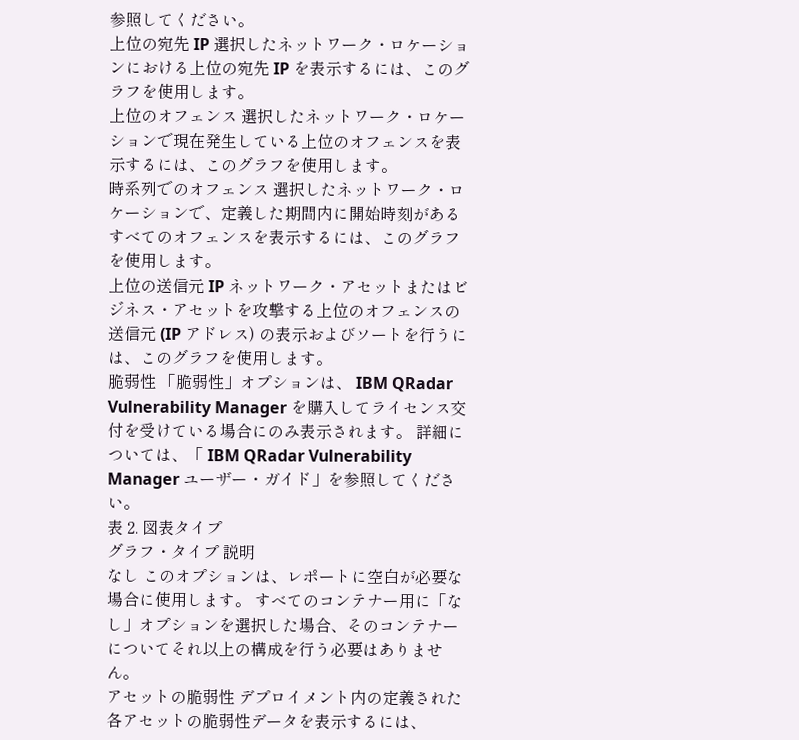参照してください。
上位の宛先 IP 選択したネットワーク・ロケーションにおける上位の宛先 IP を表示するには、このグラフを使用します。
上位のオフェンス 選択したネットワーク・ロケーションで現在発生している上位のオフェンスを表示するには、このグラフを使用します。
時系列でのオフェンス 選択したネットワーク・ロケーションで、定義した期間内に開始時刻があるすべてのオフェンスを表示するには、このグラフを使用します。
上位の送信元 IP ネットワーク・アセットまたはビジネス・アセットを攻撃する上位のオフェンスの送信元 (IP アドレス) の表示およびソートを行うには、このグラフを使用します。
脆弱性 「脆弱性」オプションは、 IBM QRadar Vulnerability Manager を購入してライセンス交付を受けている場合にのみ表示されます。 詳細については、「 IBM QRadar Vulnerability Manager ユーザー・ガイド」を参照してください。
表 2. 図表タイプ
グラフ・タイプ 説明
なし このオプションは、レポートに空白が必要な場合に使用します。 すべてのコンテナー用に「なし」オプションを選択した場合、そのコンテナーについてそれ以上の構成を行う必要はありません。
アセットの脆弱性 デプロイメント内の定義された各アセットの脆弱性データを表示するには、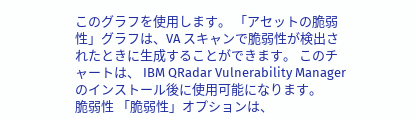このグラフを使用します。 「アセットの脆弱性」グラフは、VA スキャンで脆弱性が検出されたときに生成することができます。 このチャートは、 IBM QRadar Vulnerability Managerのインストール後に使用可能になります。
脆弱性 「脆弱性」オプションは、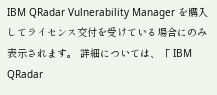IBM QRadar Vulnerability Manager を購入してライセンス交付を受けている場合にのみ表示されます。 詳細については、「 IBM QRadar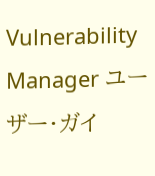Vulnerability Manager ユーザー・ガイ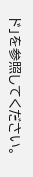ド」を参照してください。